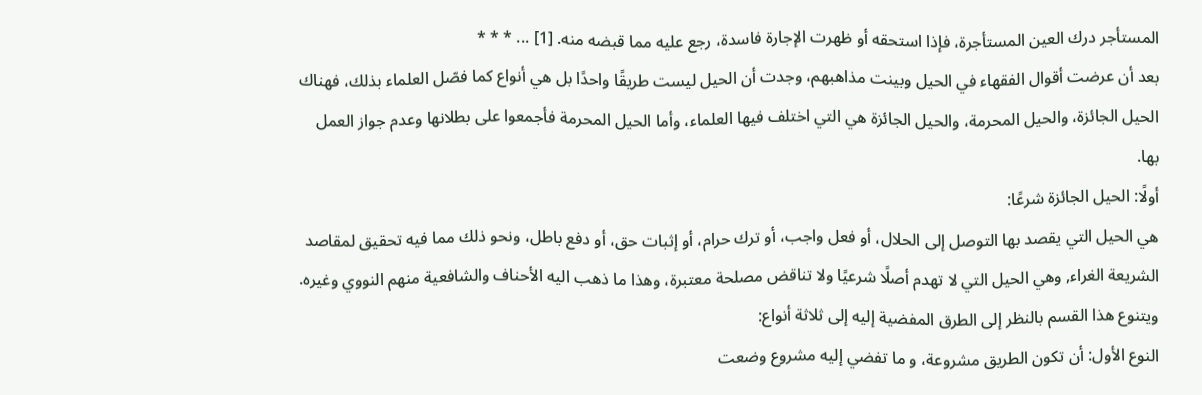المستأجر درك العين المستأجرة، فإذا استحقه أو ظهرت الإجارة فاسدة، رجع عليه مما قبضه منه. [1] ... * * *
بعد أن عرضت أقوال الفقهاء في الحيل وبينت مذاهبهم، وجدت أن الحيل ليست طريقًا واحدًا بل هي أنواع كما فصّل العلماء بذلك، فهناك الحيل الجائزة، والحيل المحرمة، والحيل الجائزة هي التي اختلف فيها العلماء، وأما الحيل المحرمة فأجمعوا على بطلانها وعدم جواز العمل بها.
أولًا: الحيل الجائزة شرعًا:
هي الحيل التي يقصد بها التوصل إلى الحلال، أو فعل واجب، أو ترك حرام، أو إثبات حق، أو دفع باطل، ونحو ذلك مما فيه تحقيق لمقاصد الشريعة الغراء, وهي الحيل التي لا تهدم أصلًا شرعيًا ولا تناقض مصلحة معتبرة، وهذا ما ذهب اليه الأحناف والشافعية منهم النووي وغيره.
ويتنوع هذا القسم بالنظر إلى الطرق المفضية إليه إلى ثلاثة أنواع:
النوع الأول: أن تكون الطريق مشروعة، و ما تفضي إليه مشروع وضعت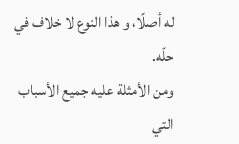له أصلًا، و هذا النوع لا خلاف في حلّه.
ومن الأمثلة عليه جميع الأسباب التي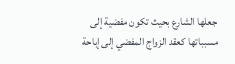جعلها الشارع بحيث تكون مفضية إلى مسبباتها كعقد الزواج المفضي إلى إباحة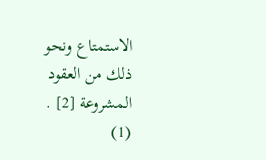الاستمتاع ونحو ذلك من العقود المشروعة [2] .
(1)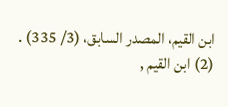ابن القيم، المصدر السابق، (3/ 335) .
(2) ابن القيم ,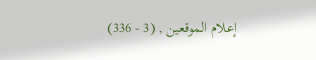إعلام الموقعين , (3 - 336)